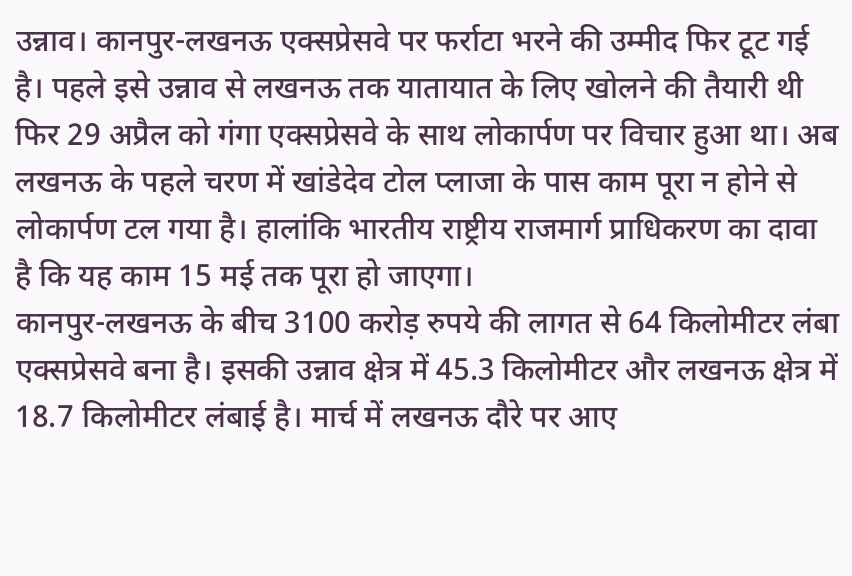उन्नाव। कानपुर-लखनऊ एक्सप्रेसवे पर फर्राटा भरने की उम्मीद फिर टूट गई है। पहले इसे उन्नाव से लखनऊ तक यातायात के लिए खोलने की तैयारी थी फिर 29 अप्रैल को गंगा एक्सप्रेसवे के साथ लोकार्पण पर विचार हुआ था। अब लखनऊ के पहले चरण में खांडेदेव टोल प्लाजा के पास काम पूरा न होने से लोकार्पण टल गया है। हालांकि भारतीय राष्ट्रीय राजमार्ग प्राधिकरण का दावा है कि यह काम 15 मई तक पूरा हो जाएगा।
कानपुर-लखनऊ के बीच 3100 करोड़ रुपये की लागत से 64 किलोमीटर लंबा एक्सप्रेसवे बना है। इसकी उन्नाव क्षेत्र में 45.3 किलोमीटर और लखनऊ क्षेत्र में 18.7 किलोमीटर लंबाई है। मार्च में लखनऊ दौरे पर आए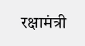रक्षामंत्री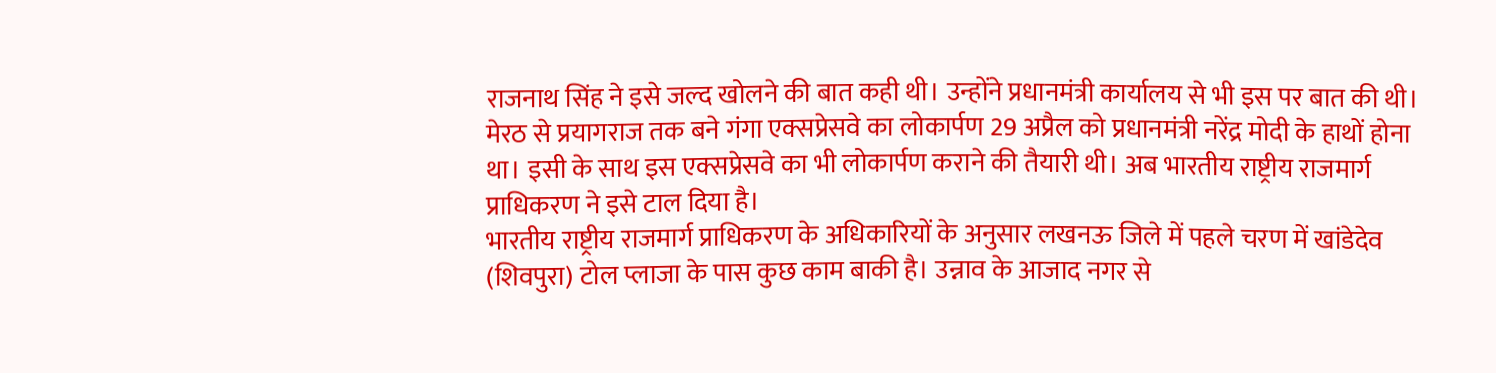राजनाथ सिंह ने इसे जल्द खोलने की बात कही थी। उन्होंने प्रधानमंत्री कार्यालय से भी इस पर बात की थी। मेरठ से प्रयागराज तक बने गंगा एक्सप्रेसवे का लोकार्पण 29 अप्रैल को प्रधानमंत्री नरेंद्र मोदी के हाथों होना था। इसी के साथ इस एक्सप्रेसवे का भी लोकार्पण कराने की तैयारी थी। अब भारतीय राष्ट्रीय राजमार्ग प्राधिकरण ने इसे टाल दिया है।
भारतीय राष्ट्रीय राजमार्ग प्राधिकरण के अधिकारियों के अनुसार लखनऊ जिले में पहले चरण में खांडेदेव (शिवपुरा) टोल प्लाजा के पास कुछ काम बाकी है। उन्नाव के आजाद नगर से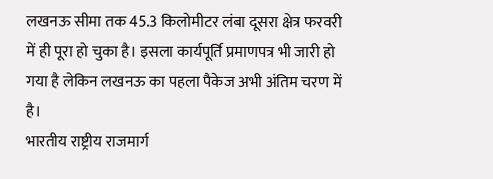लखनऊ सीमा तक 45.3 किलोमीटर लंबा दूसरा क्षेत्र फरवरी में ही पूरा हो चुका है। इसला कार्यपूर्ति प्रमाणपत्र भी जारी हो गया है लेकिन लखनऊ का पहला पैकेज अभी अंतिम चरण में है।
भारतीय राष्ट्रीय राजमार्ग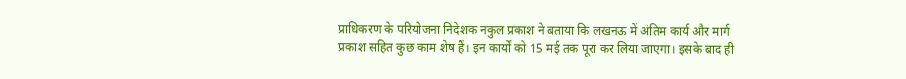प्राधिकरण के परियोजना निदेशक नकुल प्रकाश ने बताया कि लखनऊ में अंतिम कार्य और मार्ग प्रकाश सहित कुछ काम शेष हैं। इन कार्यों को 15 मई तक पूरा कर लिया जाएगा। इसके बाद ही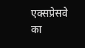एक्सप्रेसवे का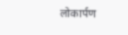लोकार्पण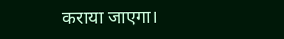कराया जाएगा।